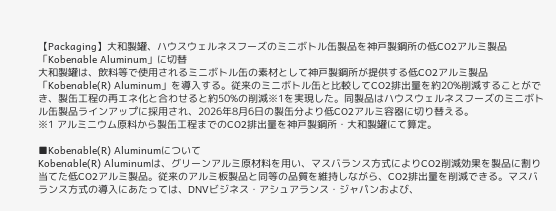【Packaging】大和製罐、ハウスウェルネスフーズのミニボトル缶製品を神戸製鋼所の低CO2アルミ製品「Kobenable Aluminum」に切替
大和製罐は、飲料等で使用されるミニボトル缶の素材として神戸製鋼所が提供する低CO2アルミ製品「Kobenable(R) Aluminum」を導入する。従来のミニボトル缶と比較してCO2排出量を約20%削減することができ、製缶工程の再エネ化と合わせると約50%の削減※1を実現した。同製品はハウスウェルネスフーズのミニボトル缶製品ラインアップに採用され、2026年8月6日の製缶分より低CO2アルミ容器に切り替える。
※1 アルミニウム原料から製缶工程までのCO2排出量を神戸製鋼所・大和製罐にて算定。

■Kobenable(R) Aluminumについて
Kobenable(R) Aluminumは、グリーンアルミ原材料を用い、マスバランス方式によりCO2削減効果を製品に割り当てた低CO2アルミ製品。従来のアルミ板製品と同等の品質を維持しながら、CO2排出量を削減できる。マスバランス方式の導入にあたっては、DNVビジネス・アシュアランス・ジャパンおよび、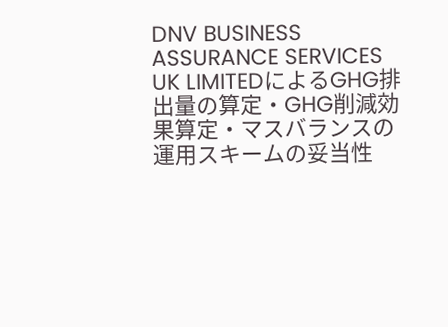DNV BUSINESS ASSURANCE SERVICES UK LIMITEDによるGHG排出量の算定・GHG削減効果算定・マスバランスの運用スキームの妥当性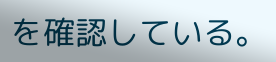を確認している。